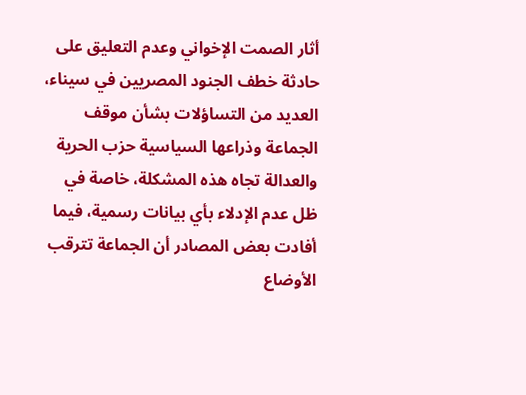أثار الصمت الإخواني وعدم التعليق على حادثة خطف الجنود المصريين في سيناء، العديد من التساؤلات بشأن موقف الجماعة وذراعها السياسية حزب الحرية والعدالة تجاه هذه المشكلة، خاصة في ظل عدم الإدلاء بأي بيانات رسمية، فيما أفادت بعض المصادر أن الجماعة تترقب الأوضاع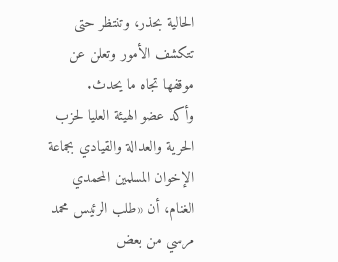الحالية بحذر، وتنتظر حتى تتكشف الأمور وتعلن عن موقفها تجاه ما يحدث.
وأكد عضو الهيئة العليا لحزب الحرية والعدالة والقيادي بجماعة الإخوان المسلمين المحمدي الغنام، أن «طلب الرئيس محمد مرسي من بعض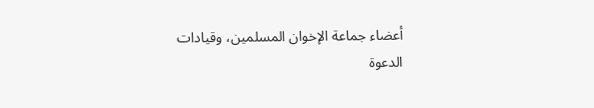أعضاء جماعة الإخوان المسلمين، وقيادات الدعوة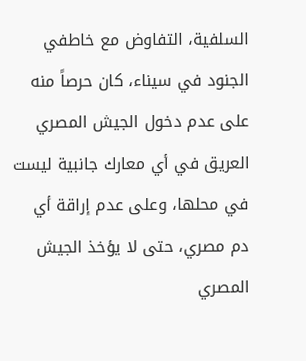السلفية، التفاوض مع خاطفي الجنود في سيناء، كان حرصاً منه على عدم دخول الجيش المصري العريق في أي معارك جانبية ليست في محلها، وعلى عدم إراقة أي دم مصري، حتى لا يؤخذ الجيش المصري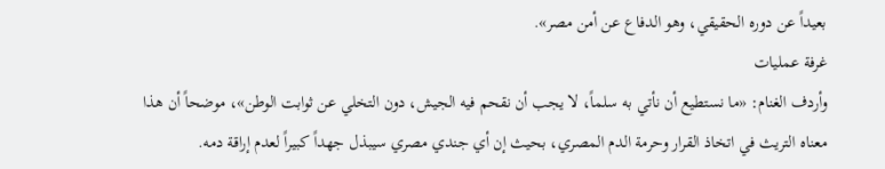بعيداً عن دوره الحقيقي، وهو الدفاع عن أمن مصر».
غرفة عمليات
وأردف الغنام: «ما نستطيع أن نأتي به سلماً، لا يجب أن نقحم فيه الجيش، دون التخلي عن ثوابت الوطن»، موضحاً أن هذا معناه التريث في اتخاذ القرار وحرمة الدم المصري، بحيث إن أي جندي مصري سيبذل جهداً كبيراً لعدم إراقة دمه.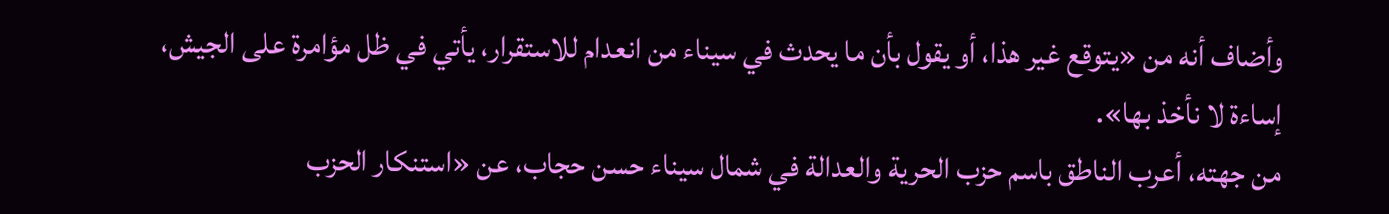وأضاف أنه من «يتوقع غير هذا، أو يقول بأن ما يحدث في سيناء من انعدام للاستقرار، يأتي في ظل مؤامرة على الجيش، إساءة لا نأخذ بها».
من جهته، أعرب الناطق باسم حزب الحرية والعدالة في شمال سيناء حسن حجاب، عن «استنكار الحزب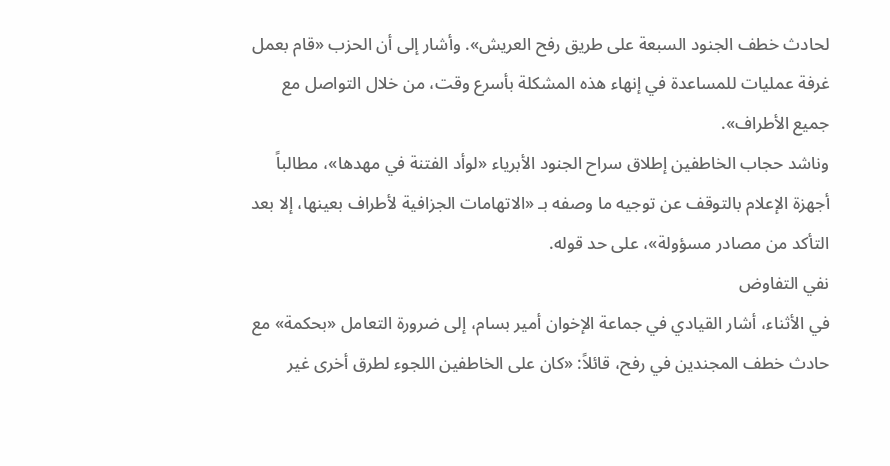لحادث خطف الجنود السبعة على طريق رفح العريش». وأشار إلى أن الحزب «قام بعمل غرفة عمليات للمساعدة في إنهاء هذه المشكلة بأسرع وقت، من خلال التواصل مع جميع الأطراف».
وناشد حجاب الخاطفين إطلاق سراح الجنود الأبرياء «لوأد الفتنة في مهدها»، مطالباً أجهزة الإعلام بالتوقف عن توجيه ما وصفه بـ «الاتهامات الجزافية لأطراف بعينها، إلا بعد التأكد من مصادر مسؤولة»، على حد قوله.
نفي التفاوض
في الأثناء، أشار القيادي في جماعة الإخوان أمير بسام، إلى ضرورة التعامل «بحكمة» مع حادث خطف المجندين في رفح، قائلاً: «كان على الخاطفين اللجوء لطرق أخرى غير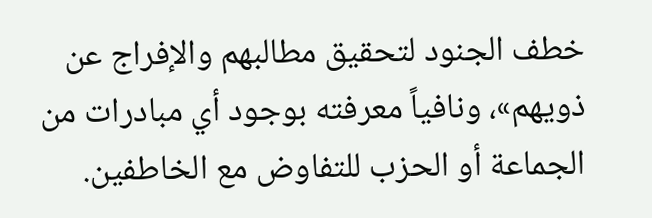خطف الجنود لتحقيق مطالبهم والإفراج عن ذويهم»، ونافياً معرفته بوجود أي مبادرات من الجماعة أو الحزب للتفاوض مع الخاطفين.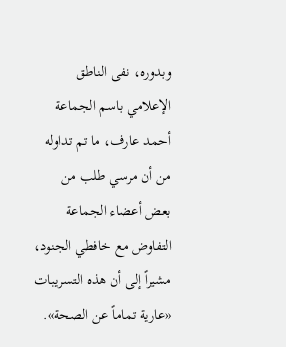وبدوره، نفى الناطق الإعلامي باسم الجماعة أحمد عارف، ما تم تداوله من أن مرسي طلب من بعض أعضاء الجماعة التفاوض مع خافطي الجنود، مشيراً إلى أن هذه التسريبات «عارية تماماً عن الصحة».